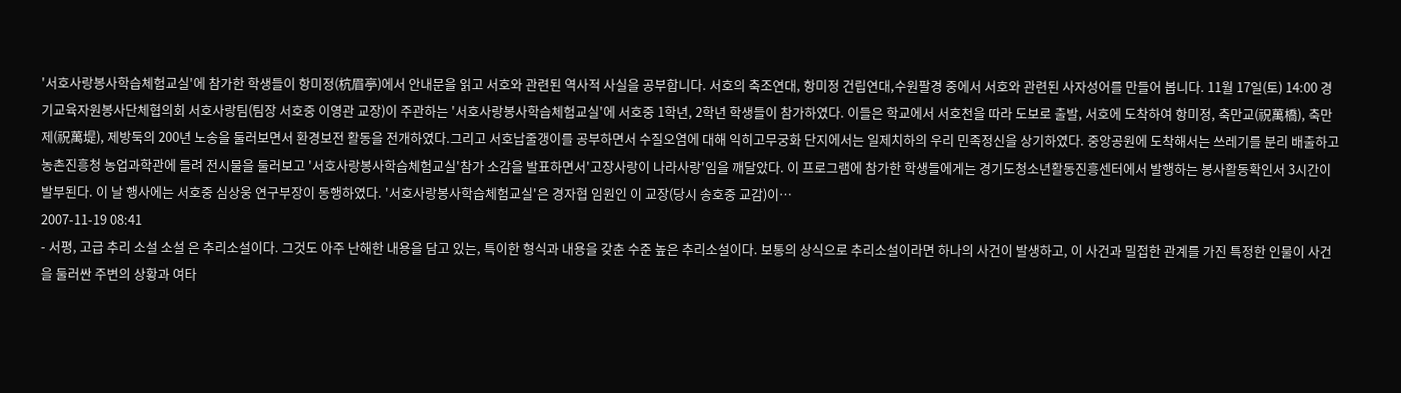'서호사랑봉사학습체험교실'에 참가한 학생들이 항미정(杭眉亭)에서 안내문을 읽고 서호와 관련된 역사적 사실을 공부합니다. 서호의 축조연대, 항미정 건립연대,수원팔경 중에서 서호와 관련된 사자성어를 만들어 봅니다. 11월 17일(토) 14:00 경기교육자원봉사단체협의회 서호사랑팀(팀장 서호중 이영관 교장)이 주관하는 '서호사랑봉사학습체험교실'에 서호중 1학년, 2학년 학생들이 참가하였다. 이들은 학교에서 서호천을 따라 도보로 출발, 서호에 도착하여 항미정, 축만교(祝萬橋), 축만제(祝萬堤), 제방둑의 200년 노송을 둘러보면서 환경보전 활동을 전개하였다.그리고 서호납줄갱이를 공부하면서 수질오염에 대해 익히고무궁화 단지에서는 일제치하의 우리 민족정신을 상기하였다. 중앙공원에 도착해서는 쓰레기를 분리 배출하고 농촌진흥청 농업과학관에 들려 전시물을 둘러보고 '서호사랑봉사학습체험교실'참가 소감을 발표하면서'고장사랑이 나라사랑'임을 깨달았다. 이 프로그램에 참가한 학생들에게는 경기도청소년활동진흥센터에서 발행하는 봉사활동확인서 3시간이 발부된다. 이 날 행사에는 서호중 심상웅 연구부장이 동행하였다. '서호사랑봉사학습체험교실'은 경자협 임원인 이 교장(당시 송호중 교감)이…
2007-11-19 08:41
- 서평, 고급 추리 소설 소설 은 추리소설이다. 그것도 아주 난해한 내용을 담고 있는, 특이한 형식과 내용을 갖춘 수준 높은 추리소설이다. 보통의 상식으로 추리소설이라면 하나의 사건이 발생하고, 이 사건과 밀접한 관계를 가진 특정한 인물이 사건을 둘러싼 주변의 상황과 여타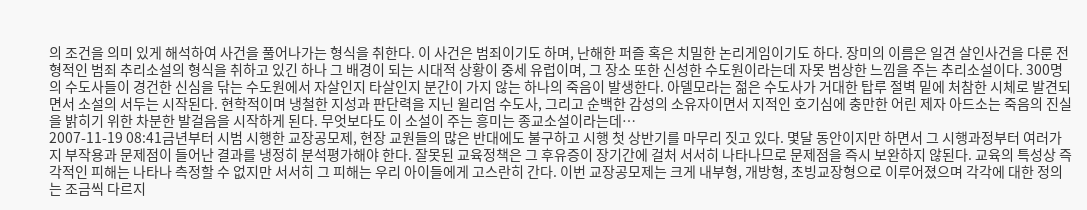의 조건을 의미 있게 해석하여 사건을 풀어나가는 형식을 취한다. 이 사건은 범죄이기도 하며, 난해한 퍼즐 혹은 치밀한 논리게임이기도 하다. 장미의 이름은 일견 살인사건을 다룬 전형적인 범죄 추리소설의 형식을 취하고 있긴 하나 그 배경이 되는 시대적 상황이 중세 유럽이며, 그 장소 또한 신성한 수도원이라는데 자못 범상한 느낌을 주는 추리소설이다. 300명의 수도사들이 경건한 신심을 닦는 수도원에서 자살인지 타살인지 분간이 가지 않는 하나의 죽음이 발생한다. 아델모라는 젊은 수도사가 거대한 탑루 절벽 밑에 처참한 시체로 발견되면서 소설의 서두는 시작된다. 현학적이며 냉철한 지성과 판단력을 지닌 윌리엄 수도사, 그리고 순백한 감성의 소유자이면서 지적인 호기심에 충만한 어린 제자 아드소는 죽음의 진실을 밝히기 위한 차분한 발걸음을 시작하게 된다. 무엇보다도 이 소설이 주는 흥미는 종교소설이라는데…
2007-11-19 08:41금년부터 시범 시행한 교장공모제, 현장 교원들의 많은 반대에도 불구하고 시행 첫 상반기를 마무리 짓고 있다. 몇달 동안이지만 하면서 그 시행과정부터 여러가지 부작용과 문제점이 들어난 결과를 냉정히 분석평가해야 한다. 잘못된 교육정책은 그 후유증이 장기간에 걸처 서서히 나타나므로 문제점을 즉시 보완하지 않된다. 교육의 특성상 즉각적인 피해는 나타나 측정할 수 없지만 서서히 그 피해는 우리 아이들에게 고스란히 간다. 이번 교장공모제는 크게 내부형, 개방형, 초빙교장형으로 이루어졌으며 각각에 대한 정의는 조금씩 다르지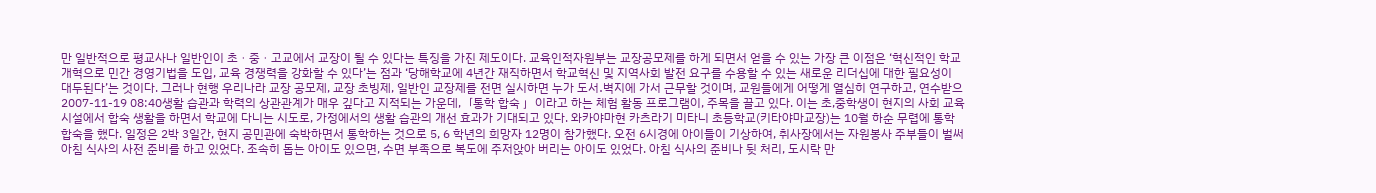만 일반적으로 평교사나 일반인이 초ㆍ중ㆍ고교에서 교장이 될 수 있다는 특징을 가진 제도이다. 교육인적자원부는 교장공모제를 하게 되면서 얻을 수 있는 가장 큰 이점은 ‘혁신적인 학교개혁으로 민간 경영기법을 도입, 교육 경쟁력을 강화할 수 있다’는 점과 ‘당해학교에 4년간 재직하면서 학교혁신 및 지역사회 발전 요구를 수용할 수 있는 새로운 리더십에 대한 필요성이 대두된다’는 것이다. 그러나 현행 우리나라 교장 공모제, 교장 초빙제, 일반인 교장제를 전면 실시하면 누가 도서․벽지에 가서 근무할 것이며, 교원들에게 어떻게 열심히 연구하고, 연수받으
2007-11-19 08:40생활 습관과 학력의 상관관계가 매우 깊다고 지적되는 가운데,「통학 합숙 」이라고 하는 체험 활동 프로그램이, 주목을 끌고 있다. 이는 초,중학생이 현지의 사회 교육 시설에서 합숙 생활을 하면서 학교에 다니는 시도로, 가정에서의 생활 습관의 개선 효과가 기대되고 있다. 와카야마현 카츠라기 미타니 초등학교(키타야마교장)는 10월 하순 무렵에 통학 합숙을 했다. 일정은 2박 3일간, 현지 공민관에 숙박하면서 통학하는 것으로 5, 6 학년의 희망자 12명이 참가했다. 오전 6시경에 아이들이 기상하여, 취사장에서는 자원봉사 주부들이 벌써 아침 식사의 사전 준비를 하고 있었다. 조속히 돕는 아이도 있으면, 수면 부족으로 복도에 주저앉아 버리는 아이도 있었다. 아침 식사의 준비나 뒷 처리, 도시락 만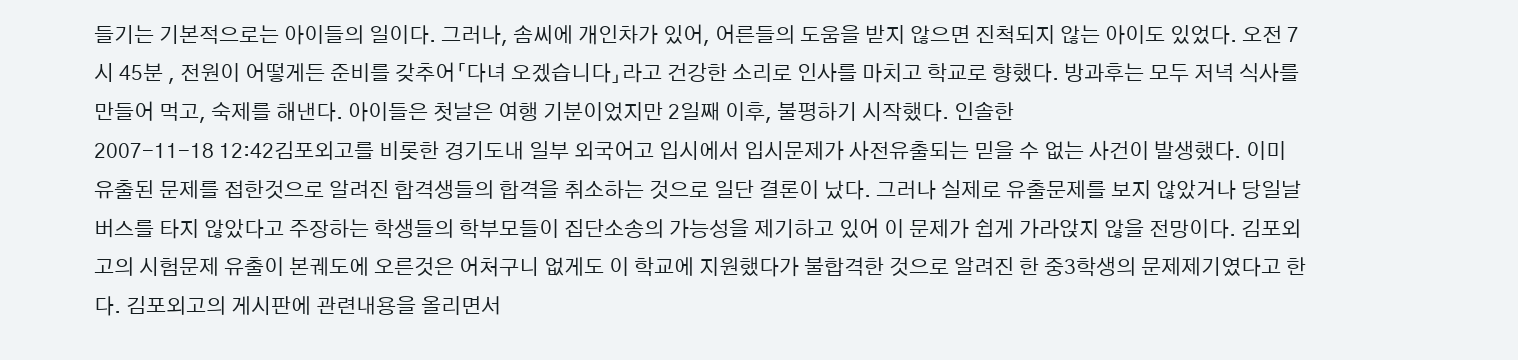들기는 기본적으로는 아이들의 일이다. 그러나, 솜씨에 개인차가 있어, 어른들의 도움을 받지 않으면 진척되지 않는 아이도 있었다. 오전 7시 45분 , 전원이 어떻게든 준비를 갖추어「다녀 오겠습니다」라고 건강한 소리로 인사를 마치고 학교로 향했다. 방과후는 모두 저녁 식사를 만들어 먹고, 숙제를 해낸다. 아이들은 첫날은 여행 기분이었지만 2일째 이후, 불평하기 시작했다. 인솔한
2007-11-18 12:42김포외고를 비롯한 경기도내 일부 외국어고 입시에서 입시문제가 사전유출되는 믿을 수 없는 사건이 발생했다. 이미 유출된 문제를 접한것으로 알려진 합격생들의 합격을 취소하는 것으로 일단 결론이 났다. 그러나 실제로 유출문제를 보지 않았거나 당일날 버스를 타지 않았다고 주장하는 학생들의 학부모들이 집단소송의 가능성을 제기하고 있어 이 문제가 쉽게 가라앉지 않을 전망이다. 김포외고의 시험문제 유출이 본궤도에 오른것은 어처구니 없게도 이 학교에 지원했다가 불합격한 것으로 알려진 한 중3학생의 문제제기였다고 한다. 김포외고의 게시판에 관련내용을 올리면서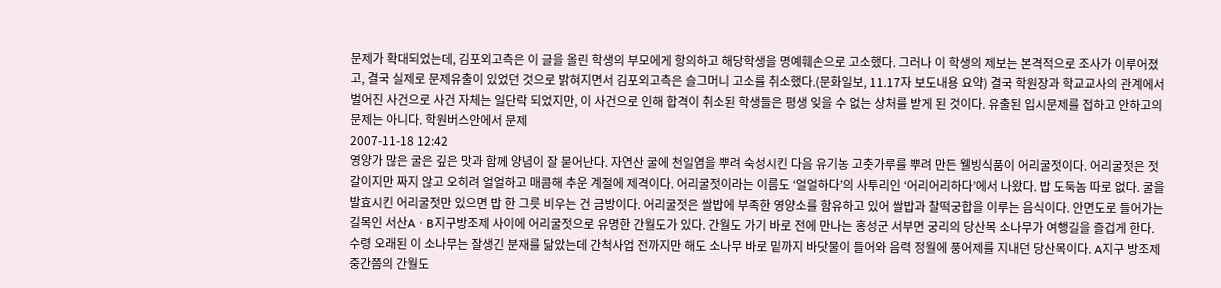문제가 확대되었는데, 김포외고측은 이 글을 올린 학생의 부모에게 항의하고 해당학생을 명예훼손으로 고소했다. 그러나 이 학생의 제보는 본격적으로 조사가 이루어졌고, 결국 실제로 문제유출이 있었던 것으로 밝혀지면서 김포외고측은 슬그머니 고소를 취소했다.(문화일보, 11.17자 보도내용 요약) 결국 학원장과 학교교사의 관계에서 벌어진 사건으로 사건 자체는 일단락 되었지만, 이 사건으로 인해 합격이 취소된 학생들은 평생 잊을 수 없는 상처를 받게 된 것이다. 유출된 입시문제를 접하고 안하고의 문제는 아니다. 학원버스안에서 문제
2007-11-18 12:42
영양가 많은 굴은 깊은 맛과 함께 양념이 잘 묻어난다. 자연산 굴에 천일염을 뿌려 숙성시킨 다음 유기농 고춧가루를 뿌려 만든 웰빙식품이 어리굴젓이다. 어리굴젓은 젓갈이지만 짜지 않고 오히려 얼얼하고 매콤해 추운 계절에 제격이다. 어리굴젓이라는 이름도 ‘얼얼하다’의 사투리인 ‘어리어리하다’에서 나왔다. 밥 도둑놈 따로 없다. 굴을 발효시킨 어리굴젓만 있으면 밥 한 그릇 비우는 건 금방이다. 어리굴젓은 쌀밥에 부족한 영양소를 함유하고 있어 쌀밥과 찰떡궁합을 이루는 음식이다. 안면도로 들어가는 길목인 서산AㆍB지구방조제 사이에 어리굴젓으로 유명한 간월도가 있다. 간월도 가기 바로 전에 만나는 홍성군 서부면 궁리의 당산목 소나무가 여행길을 즐겁게 한다. 수령 오래된 이 소나무는 잘생긴 분재를 닮았는데 간척사업 전까지만 해도 소나무 바로 밑까지 바닷물이 들어와 음력 정월에 풍어제를 지내던 당산목이다. A지구 방조제 중간쯤의 간월도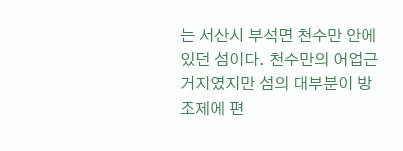는 서산시 부석면 천수만 안에 있던 섬이다. 천수만의 어업근거지였지만 섬의 대부분이 방조제에 편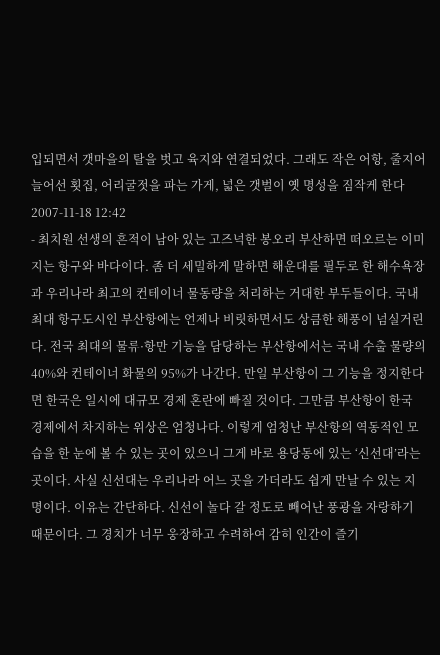입되면서 갯마을의 탈을 벗고 육지와 연결되었다. 그래도 작은 어항, 줄지어 늘어선 횟집, 어리굴젓을 파는 가게, 넓은 갯벌이 옛 명성을 짐작케 한다
2007-11-18 12:42
- 최치원 선생의 흔적이 남아 있는 고즈넉한 봉오리 부산하면 떠오르는 이미지는 항구와 바다이다. 좀 더 세밀하게 말하면 해운대를 필두로 한 해수욕장과 우리나라 최고의 컨테이너 물동량을 처리하는 거대한 부두들이다. 국내 최대 항구도시인 부산항에는 언제나 비릿하면서도 상큼한 해풍이 넘실거린다. 전국 최대의 물류·항만 기능을 담당하는 부산항에서는 국내 수출 물량의 40%와 컨테이너 화물의 95%가 나간다. 만일 부산항이 그 기능을 정지한다면 한국은 일시에 대규모 경제 혼란에 빠질 것이다. 그만큼 부산항이 한국 경제에서 차지하는 위상은 엄청나다. 이렇게 엄청난 부산항의 역동적인 모습을 한 눈에 볼 수 있는 곳이 있으니 그게 바로 용당동에 있는 ‘신선대’라는 곳이다. 사실 신선대는 우리나라 어느 곳을 가더라도 쉽게 만날 수 있는 지명이다. 이유는 간단하다. 신선이 놀다 갈 정도로 빼어난 풍광을 자랑하기 때문이다. 그 경치가 너무 웅장하고 수려하여 감히 인간이 즐기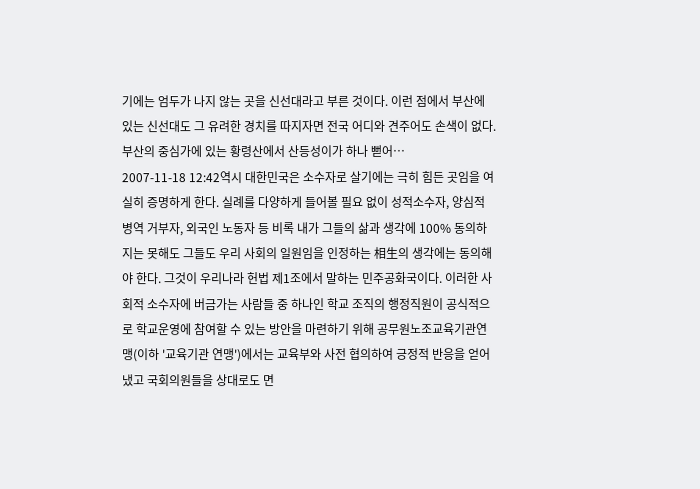기에는 엄두가 나지 않는 곳을 신선대라고 부른 것이다. 이런 점에서 부산에 있는 신선대도 그 유려한 경치를 따지자면 전국 어디와 견주어도 손색이 없다. 부산의 중심가에 있는 황령산에서 산등성이가 하나 뻗어…
2007-11-18 12:42역시 대한민국은 소수자로 살기에는 극히 힘든 곳임을 여실히 증명하게 한다. 실례를 다양하게 들어볼 필요 없이 성적소수자, 양심적 병역 거부자, 외국인 노동자 등 비록 내가 그들의 삶과 생각에 100% 동의하지는 못해도 그들도 우리 사회의 일원임을 인정하는 相生의 생각에는 동의해야 한다. 그것이 우리나라 헌법 제1조에서 말하는 민주공화국이다. 이러한 사회적 소수자에 버금가는 사람들 중 하나인 학교 조직의 행정직원이 공식적으로 학교운영에 참여할 수 있는 방안을 마련하기 위해 공무원노조교육기관연맹(이하 '교육기관 연맹')에서는 교육부와 사전 협의하여 긍정적 반응을 얻어냈고 국회의원들을 상대로도 면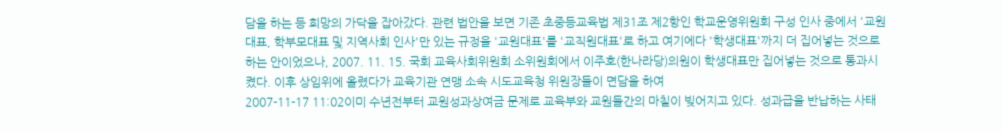담을 하는 등 희망의 가닥을 잡아갔다. 관련 법안을 보면 기존 초중등교육법 제31조 제2항인 학교운영위원회 구성 인사 중에서 '교원대표, 학부모대표 및 지역사회 인사'만 있는 규정을 '교원대표'를 '교직원대표'로 하고 여기에다 '학생대표'까지 더 집어넣는 것으로 하는 안이었으나, 2007. 11. 15. 국회 교육사회위원회 소위원회에서 이주호(한나라당)의원이 학생대표만 집어넣는 것으로 통과시켰다. 이후 상임위에 올렸다가 교육기관 연맹 소속 시도교육청 위원장들이 면담을 하여
2007-11-17 11:02이미 수년전부터 교원성과상여금 문제로 교육부와 교원들간의 마칠이 빚어지고 있다. 성과급을 반납하는 사태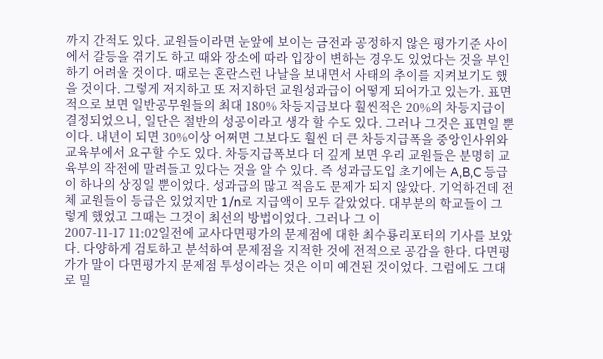까지 간적도 있다. 교원들이라면 눈앞에 보이는 금전과 공정하지 않은 평가기준 사이에서 갈등을 겪기도 하고 때와 장소에 따라 입장이 변하는 경우도 있었다는 것을 부인하기 어려울 것이다. 때로는 혼란스런 나날을 보내면서 사태의 추이를 지켜보기도 했을 것이다. 그렇게 저지하고 또 저지하던 교원성과급이 어떻게 되어가고 있는가. 표면적으로 보면 일반공무원들의 최대 180% 차등지급보다 훨씬적은 20%의 차등지급이 결정되었으니, 일단은 절반의 성공이라고 생각 할 수도 있다. 그러나 그것은 표면일 뿐이다. 내년이 되면 30%이상 어쩌면 그보다도 훨씬 더 큰 차등지급폭을 중앙인사위와 교육부에서 요구할 수도 있다. 차등지급폭보다 더 깊게 보면 우리 교원들은 분명히 교육부의 작전에 말려들고 있다는 것을 알 수 있다. 즉 성과급도입 초기에는 A,B,C 등급이 하나의 상징일 뿐이었다. 성과급의 많고 적음도 문제가 되지 않았다. 기억하건데 전체 교원들이 등급은 있었지만 1/n로 지급액이 모두 같았었다. 대부분의 학교들이 그렇게 했었고 그때는 그것이 최선의 방법이었다. 그러나 그 이
2007-11-17 11:02일전에 교사다면평가의 문제점에 대한 최수룡리포터의 기사를 보았다. 다양하게 검토하고 분석하여 문제점을 지적한 것에 전적으로 공감을 한다. 다면평가가 말이 다면평가지 문제점 투성이라는 것은 이미 예견된 것이었다. 그럼에도 그대로 밀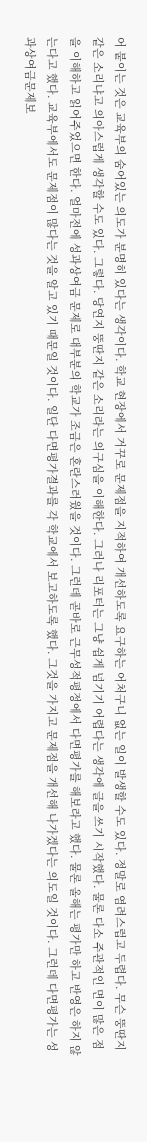어 붙이는 것은 교육부의 숨어있는 의도가 분명히 있다는 생각이다. 학교 현장에서 거꾸로 문제점을 지적하여 개선하도록 요구하는 어처구니 없는 일이 발생할 수도 있다. 정말로 염려스럽고 두렵다. 무슨 뚱딴지 같은 소리냐고 의아스럽게 생각할 수도 있다. 그렇다. 당연지 뚱딴지 같은 소리라는 의구심을 이해한다. 그러나 리포터는 그냥 쉽게 넘기기 어렵다는 생각에 글을 쓰기 시작했다. 물론 다소 주관적인 면이 많은 점을 이해하고 읽어주었으면 한다. 얼마전에 성과상여금 문제로 대부분의 학교가 조금은 혼란스러웠을 것이다. 그런데 곧바로 근무성적평정에서 다면평가를 해보라고 했다. 물론 올해는 평가만 하고 반영은 하지 않는다고 했다. 교육부에서도 문제점이 많다는 것을 알고 있기 때문일 것이다. 일단 다면평가결과를 각 학교에서 보고하도록 했다. 그것을 가지고 문제점을 개선해 나가겠다는 의도일 것이다. 그런데 다면평가는 성과상여금문제보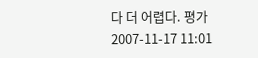다 더 어렵다. 평가
2007-11-17 11:01